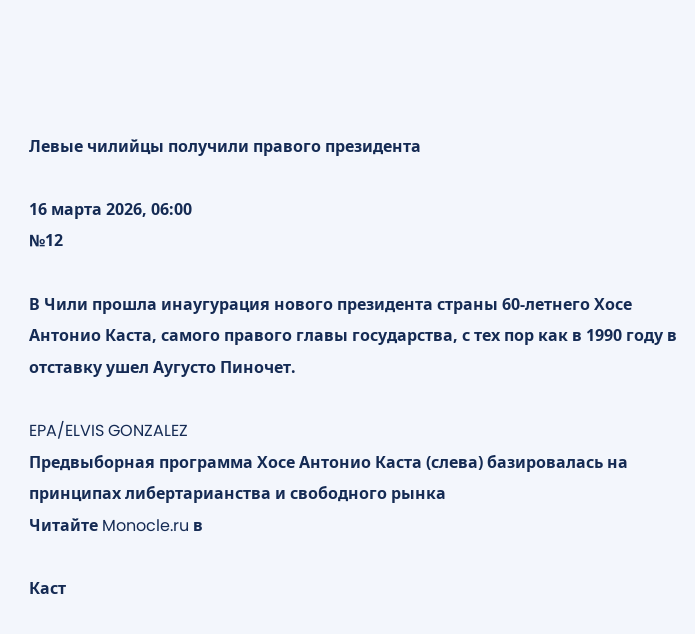Левые чилийцы получили правого президента

16 марта 2026, 06:00
№12

В Чили прошла инаугурация нового президента страны 60-летнего Хосе Антонио Каста, самого правого главы государства, с тех пор как в 1990 году в отставку ушел Аугусто Пиночет.

EPA/ELVIS GONZALEZ
Предвыборная программа Хосе Антонио Каста (слева) базировалась на принципах либертарианства и свободного рынка
Читайте Monocle.ru в

Каст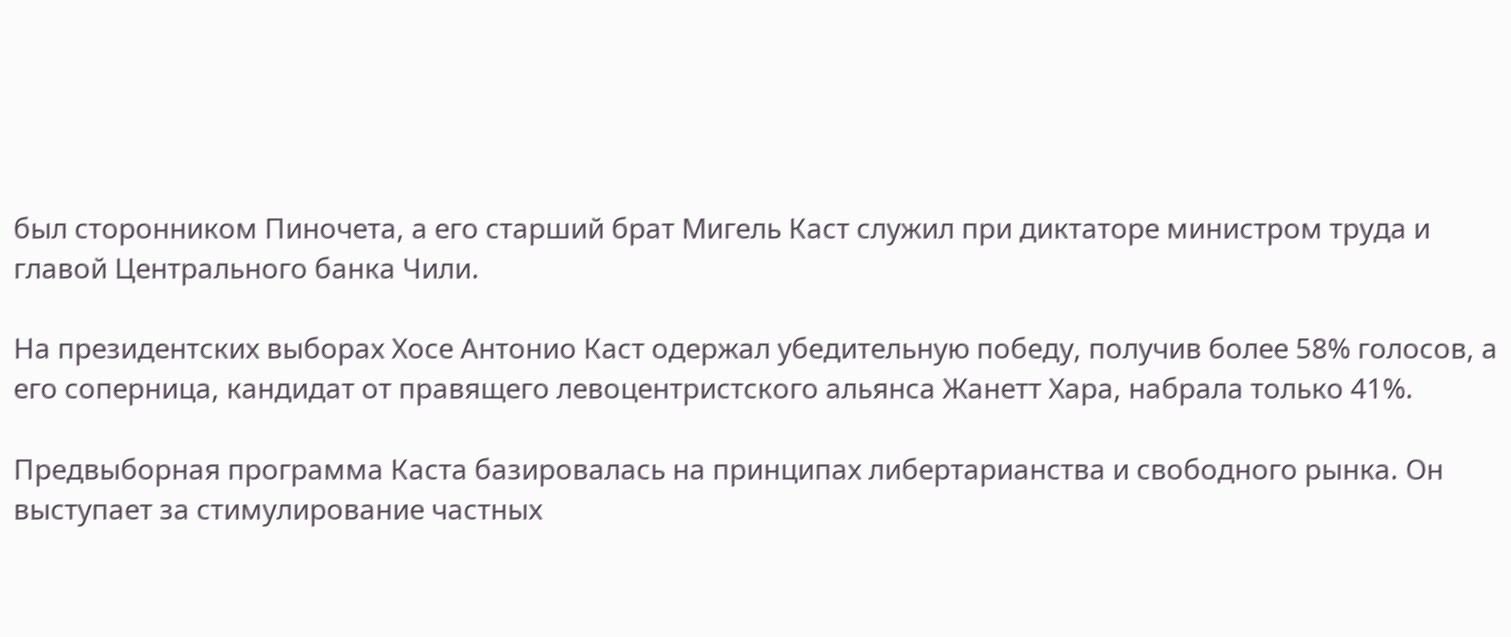был сторонником Пиночета, а его старший брат Мигель Каст служил при диктаторе министром труда и главой Центрального банка Чили.

На президентских выборах Хосе Антонио Каст одержал убедительную победу, получив более 58% голосов, а его соперница, кандидат от правящего левоцентристского альянса Жанетт Хара, набрала только 41%.

Предвыборная программа Каста базировалась на принципах либертарианства и свободного рынка. Он выступает за стимулирование частных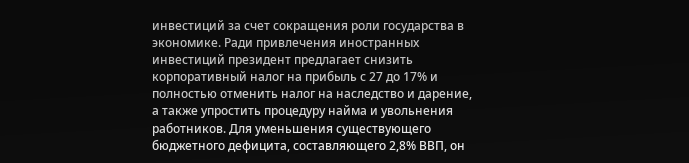инвестиций за счет сокращения роли государства в экономике. Ради привлечения иностранных инвестиций президент предлагает снизить корпоративный налог на прибыль с 27 до 17% и полностью отменить налог на наследство и дарение, а также упростить процедуру найма и увольнения работников. Для уменьшения существующего бюджетного дефицита, составляющего 2,8% ВВП, он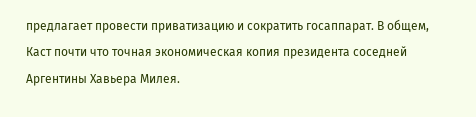предлагает провести приватизацию и сократить госаппарат. В общем, Каст почти что точная экономическая копия президента соседней Аргентины Хавьера Милея.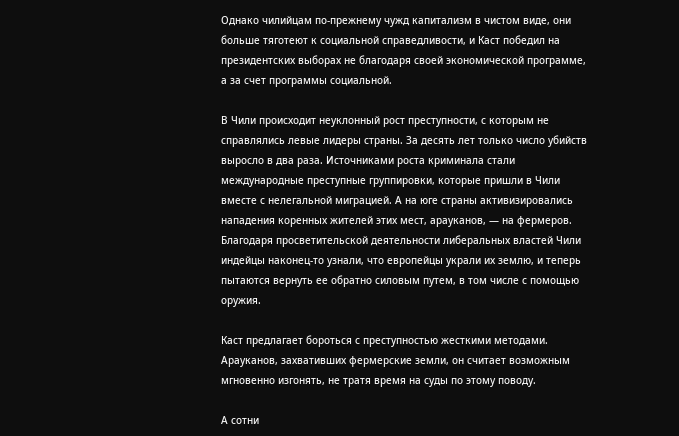Однако чилийцам по-прежнему чужд капитализм в чистом виде, они больше тяготеют к социальной справедливости, и Каст победил на президентских выборах не благодаря своей экономической программе, а за счет программы социальной.

В Чили происходит неуклонный рост преступности, с которым не справлялись левые лидеры страны. За десять лет только число убийств выросло в два раза. Источниками роста криминала стали международные преступные группировки, которые пришли в Чили вместе с нелегальной миграцией. А на юге страны активизировались нападения коренных жителей этих мест, арауканов, — на фермеров. Благодаря просветительской деятельности либеральных властей Чили индейцы наконец-то узнали, что европейцы украли их землю, и теперь пытаются вернуть ее обратно силовым путем, в том числе с помощью оружия.

Каст предлагает бороться с преступностью жесткими методами. Арауканов, захвативших фермерские земли, он считает возможным мгновенно изгонять, не тратя время на суды по этому поводу.

А сотни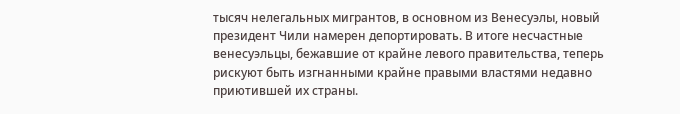тысяч нелегальных мигрантов, в основном из Венесуэлы, новый президент Чили намерен депортировать. В итоге несчастные венесуэльцы, бежавшие от крайне левого правительства, теперь рискуют быть изгнанными крайне правыми властями недавно приютившей их страны.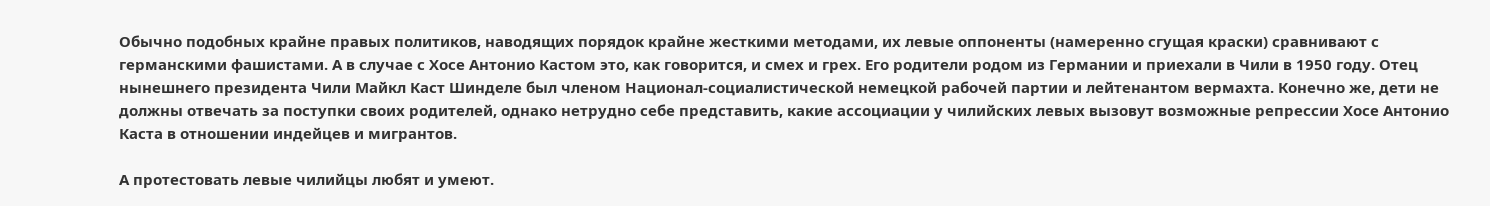Обычно подобных крайне правых политиков, наводящих порядок крайне жесткими методами, их левые оппоненты (намеренно сгущая краски) сравнивают с германскими фашистами. А в случае с Хосе Антонио Кастом это, как говорится, и смех и грех. Его родители родом из Германии и приехали в Чили в 1950 году. Отец нынешнего президента Чили Майкл Каст Шинделе был членом Национал-социалистической немецкой рабочей партии и лейтенантом вермахта. Конечно же, дети не должны отвечать за поступки своих родителей, однако нетрудно себе представить, какие ассоциации у чилийских левых вызовут возможные репрессии Хосе Антонио Каста в отношении индейцев и мигрантов.

А протестовать левые чилийцы любят и умеют.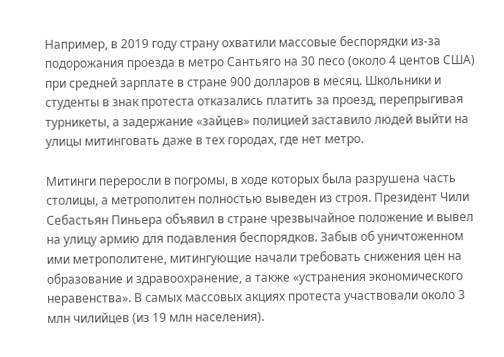Например, в 2019 году страну охватили массовые беспорядки из-за подорожания проезда в метро Сантьяго на 30 песо (около 4 центов США) при средней зарплате в стране 900 долларов в месяц. Школьники и студенты в знак протеста отказались платить за проезд, перепрыгивая турникеты, а задержание «зайцев» полицией заставило людей выйти на улицы митинговать даже в тех городах, где нет метро.

Митинги переросли в погромы, в ходе которых была разрушена часть столицы, а метрополитен полностью выведен из строя. Президент Чили Себастьян Пиньера объявил в стране чрезвычайное положение и вывел на улицу армию для подавления беспорядков. Забыв об уничтоженном ими метрополитене, митингующие начали требовать снижения цен на образование и здравоохранение, а также «устранения экономического неравенства». В самых массовых акциях протеста участвовали около 3 млн чилийцев (из 19 млн населения).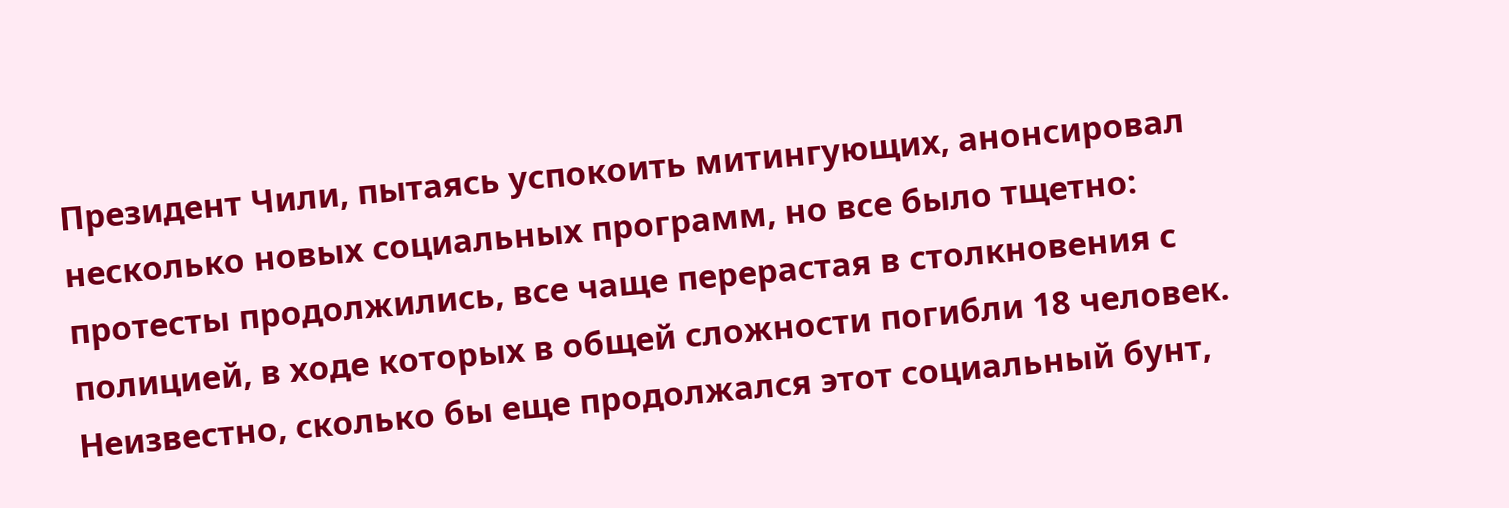Президент Чили, пытаясь успокоить митингующих, анонсировал несколько новых социальных программ, но все было тщетно: протесты продолжились, все чаще перерастая в столкновения с полицией, в ходе которых в общей сложности погибли 18 человек. Неизвестно, сколько бы еще продолжался этот социальный бунт,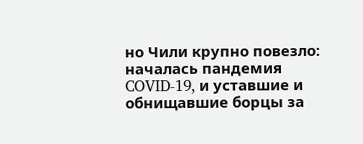но Чили крупно повезло: началась пандемия COVID-19, и уставшие и обнищавшие борцы за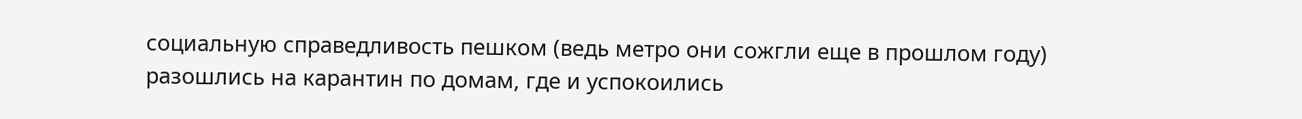социальную справедливость пешком (ведь метро они сожгли еще в прошлом году) разошлись на карантин по домам, где и успокоились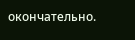окончательно.